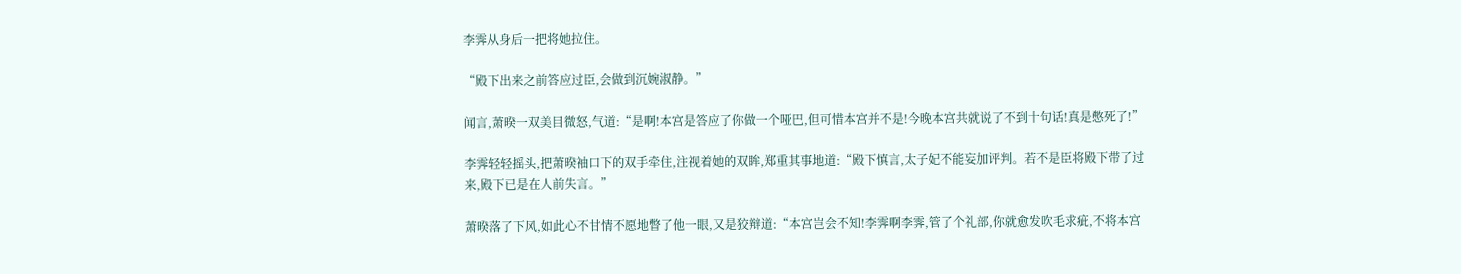李霁从身后一把将她拉住。

“殿下出来之前答应过臣,会做到沉婉淑静。”

闻言,萧暌一双美目微怒,气道:“是啊!本宫是答应了你做一个哑巴,但可惜本宫并不是!今晚本宫共就说了不到十句话!真是憋死了!”

李霁轻轻摇头,把萧暌袖口下的双手牵住,注视着她的双眸,郑重其事地道:“殿下慎言,太子妃不能妄加评判。若不是臣将殿下带了过来,殿下已是在人前失言。”

萧暌落了下风,如此心不甘情不愿地瞥了他一眼,又是狡辩道:“本宫岂会不知!李霁啊李霁,管了个礼部,你就愈发吹毛求疵,不将本宫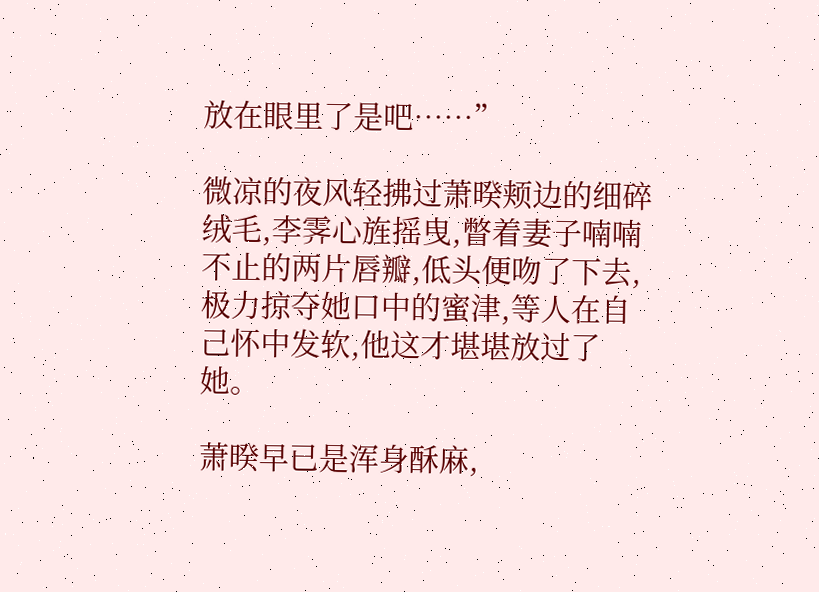放在眼里了是吧……”

微凉的夜风轻拂过萧暌颊边的细碎绒毛,李霁心旌摇曳,瞥着妻子喃喃不止的两片唇瓣,低头便吻了下去,极力掠夺她口中的蜜津,等人在自己怀中发软,他这才堪堪放过了她。

萧暌早已是浑身酥麻,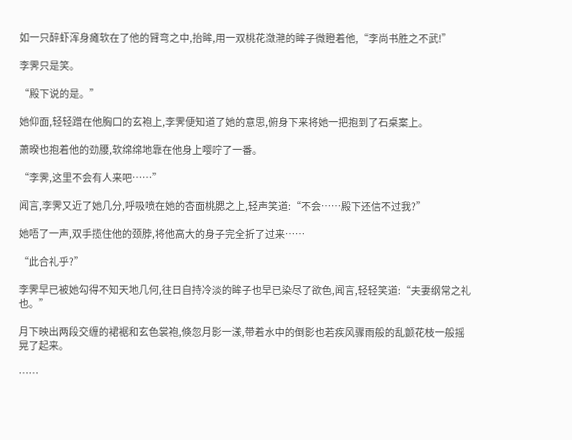如一只醉虾浑身瘫软在了他的臂弯之中,抬眸,用一双桃花潋滟的眸子微瞪着他,“李尚书胜之不武!”

李霁只是笑。

“殿下说的是。”

她仰面,轻轻蹭在他胸口的玄袍上,李霁便知道了她的意思,俯身下来将她一把抱到了石桌案上。

萧暌也抱着他的劲腰,软绵绵地靠在他身上嘤咛了一番。

“李霁,这里不会有人来吧……”

闻言,李霁又近了她几分,呼吸喷在她的杏面桃腮之上,轻声笑道:“不会……殿下还信不过我?”

她唔了一声,双手揽住他的颈脖,将他高大的身子完全折了过来……

“此合礼乎?”

李霁早已被她勾得不知天地几何,往日自持冷淡的眸子也早已染尽了欲色,闻言,轻轻笑道:“夫妻纲常之礼也。”

月下映出两段交缠的裙裾和玄色裳袍,倏忽月影一漾,带着水中的倒影也若疾风骤雨般的乱颤花枝一般摇晃了起来。

……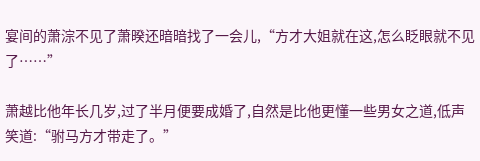宴间的萧淙不见了萧暌还暗暗找了一会儿,“方才大姐就在这,怎么眨眼就不见了……”

萧越比他年长几岁,过了半月便要成婚了,自然是比他更懂一些男女之道,低声笑道:“驸马方才带走了。”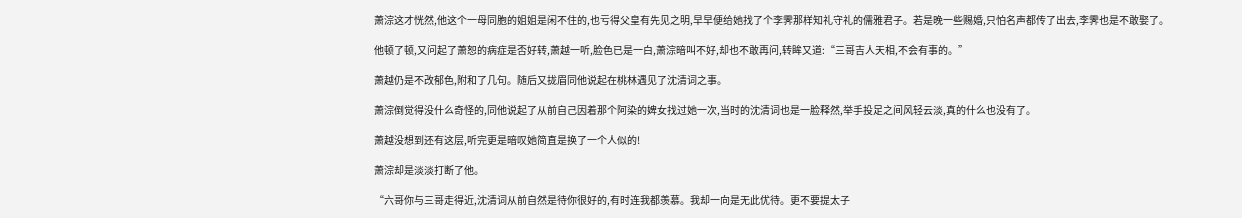萧淙这才恍然,他这个一母同胞的姐姐是闲不住的,也亏得父皇有先见之明,早早便给她找了个李霁那样知礼守礼的儒雅君子。若是晚一些赐婚,只怕名声都传了出去,李霁也是不敢娶了。

他顿了顿,又问起了萧恕的病症是否好转,萧越一听,脸色已是一白,萧淙暗叫不好,却也不敢再问,转眸又道:“三哥吉人天相,不会有事的。”

萧越仍是不改郁色,附和了几句。随后又拢眉同他说起在桃林遇见了沈清词之事。

萧淙倒觉得没什么奇怪的,同他说起了从前自己因着那个阿染的婢女找过她一次,当时的沈清词也是一脸释然,举手投足之间风轻云淡,真的什么也没有了。

萧越没想到还有这层,听完更是暗叹她简直是换了一个人似的!

萧淙却是淡淡打断了他。

“六哥你与三哥走得近,沈清词从前自然是待你很好的,有时连我都羡慕。我却一向是无此优待。更不要提太子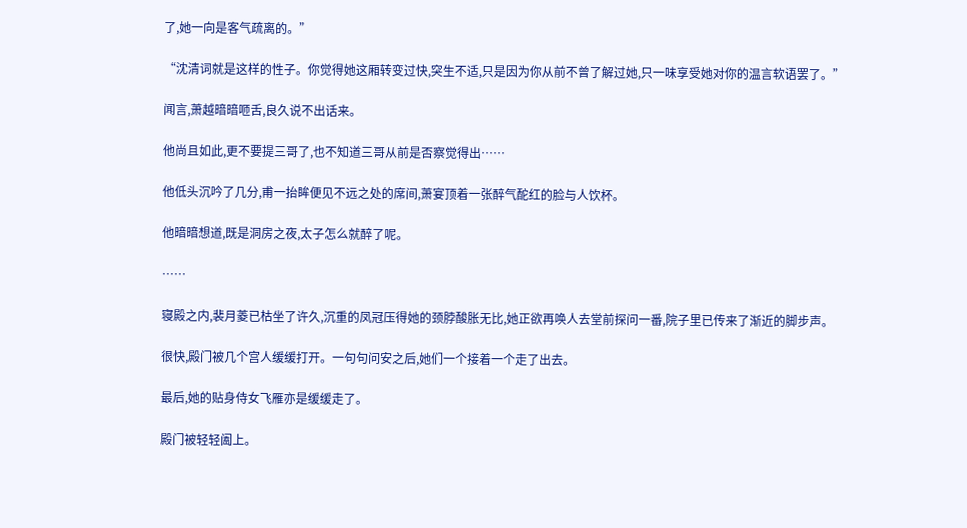了,她一向是客气疏离的。”

“沈清词就是这样的性子。你觉得她这厢转变过快,突生不适,只是因为你从前不曾了解过她,只一味享受她对你的温言软语罢了。”

闻言,萧越暗暗咂舌,良久说不出话来。

他尚且如此,更不要提三哥了,也不知道三哥从前是否察觉得出……

他低头沉吟了几分,甫一抬眸便见不远之处的席间,萧宴顶着一张醉气酡红的脸与人饮杯。

他暗暗想道,既是洞房之夜,太子怎么就醉了呢。

……

寝殿之内,裴月菱已枯坐了许久,沉重的凤冠压得她的颈脖酸胀无比,她正欲再唤人去堂前探问一番,院子里已传来了渐近的脚步声。

很快,殿门被几个宫人缓缓打开。一句句问安之后,她们一个接着一个走了出去。

最后,她的贴身侍女飞雁亦是缓缓走了。

殿门被轻轻阖上。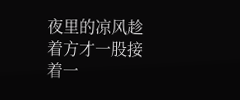夜里的凉风趁着方才一股接着一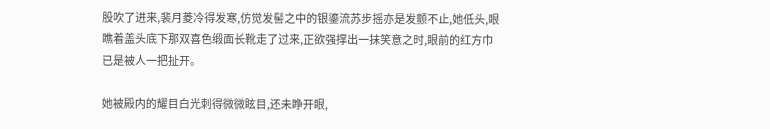股吹了进来,裴月菱冷得发寒,仿觉发髻之中的银鎏流苏步摇亦是发颤不止,她低头,眼瞧着盖头底下那双喜色缎面长靴走了过来,正欲强撑出一抹笑意之时,眼前的红方巾已是被人一把扯开。

她被殿内的耀目白光刺得微微眩目,还未睁开眼,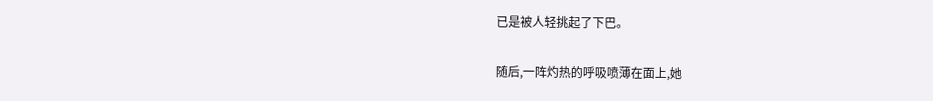已是被人轻挑起了下巴。

随后,一阵灼热的呼吸喷薄在面上,她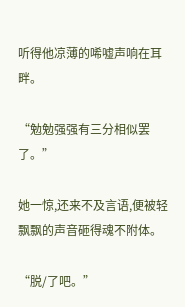听得他凉薄的唏嘘声响在耳畔。

“勉勉强强有三分相似罢了。”

她一惊,还来不及言语,便被轻飘飘的声音砸得魂不附体。

“脱/了吧。”